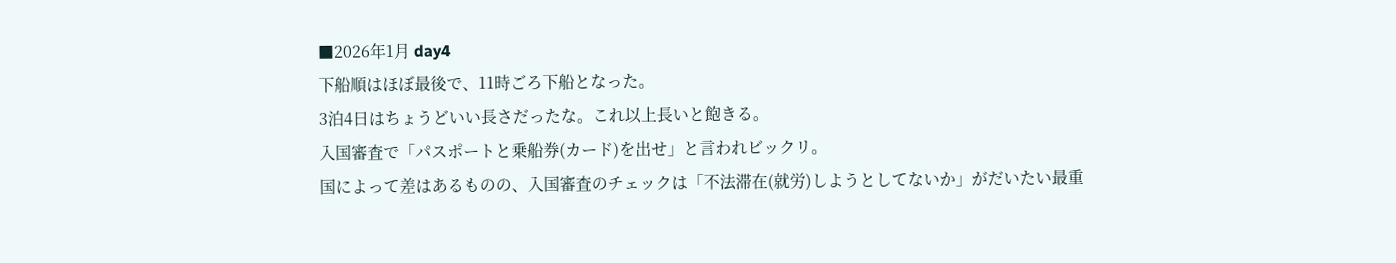■2026年1月 day4
下船順はほぼ最後で、11時ごろ下船となった。
3泊4日はちょうどいい長さだったな。これ以上長いと飽きる。
入国審査で「パスポートと乗船券(カード)を出せ」と言われビックリ。
国によって差はあるものの、入国審査のチェックは「不法滞在(就労)しようとしてないか」がだいたい最重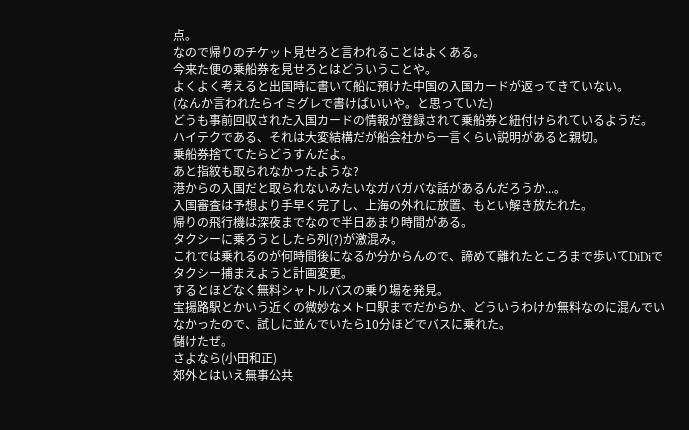点。
なので帰りのチケット見せろと言われることはよくある。
今来た便の乗船券を見せろとはどういうことや。
よくよく考えると出国時に書いて船に預けた中国の入国カードが返ってきていない。
(なんか言われたらイミグレで書けばいいや。と思っていた)
どうも事前回収された入国カードの情報が登録されて乗船券と紐付けられているようだ。
ハイテクである、それは大変結構だが船会社から一言くらい説明があると親切。
乗船券捨ててたらどうすんだよ。
あと指紋も取られなかったような?
港からの入国だと取られないみたいなガバガバな話があるんだろうか...。
入国審査は予想より手早く完了し、上海の外れに放置、もとい解き放たれた。
帰りの飛行機は深夜までなので半日あまり時間がある。
タクシーに乗ろうとしたら列(?)が激混み。
これでは乗れるのが何時間後になるか分からんので、諦めて離れたところまで歩いてDiDiでタクシー捕まえようと計画変更。
するとほどなく無料シャトルバスの乗り場を発見。
宝揚路駅とかいう近くの微妙なメトロ駅までだからか、どういうわけか無料なのに混んでいなかったので、試しに並んでいたら10分ほどでバスに乗れた。
儲けたぜ。
さよなら(小田和正)
郊外とはいえ無事公共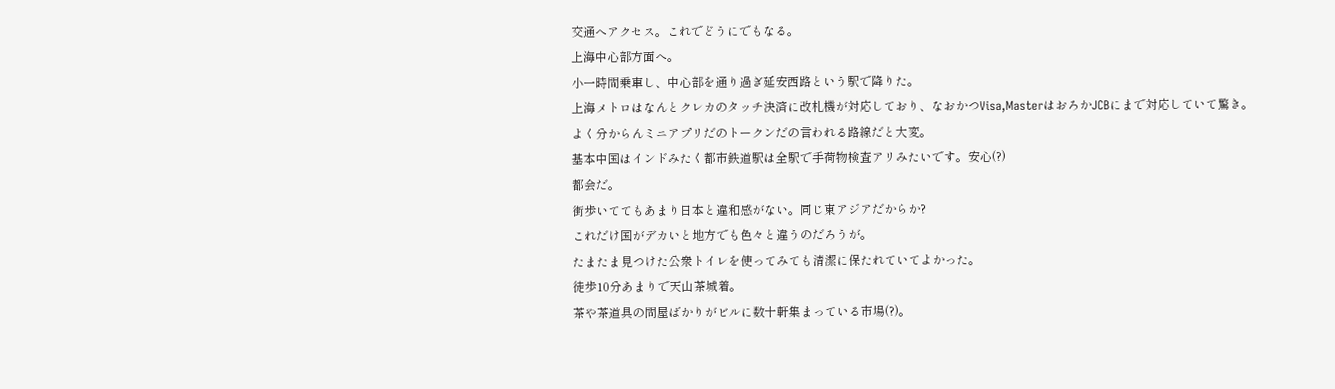交通へアクセス。これでどうにでもなる。
上海中心部方面へ。
小一時間乗車し、中心部を通り過ぎ延安西路という駅で降りた。
上海メトロはなんとクレカのタッチ決済に改札機が対応しており、なおかつVisa,MasterはおろかJCBにまで対応していて驚き。
よく分からんミニアプリだのトークンだの言われる路線だと大変。
基本中国はインドみたく都市鉄道駅は全駅で手荷物検査アリみたいです。安心(?)
都会だ。
街歩いててもあまり日本と違和感がない。同じ東アジアだからか?
これだけ国がデカいと地方でも色々と違うのだろうが。
たまたま見つけた公衆トイレを使ってみても清潔に保たれていてよかった。
徒歩10分あまりで天山茶城着。
茶や茶道具の問屋ばかりがビルに数十軒集まっている市場(?)。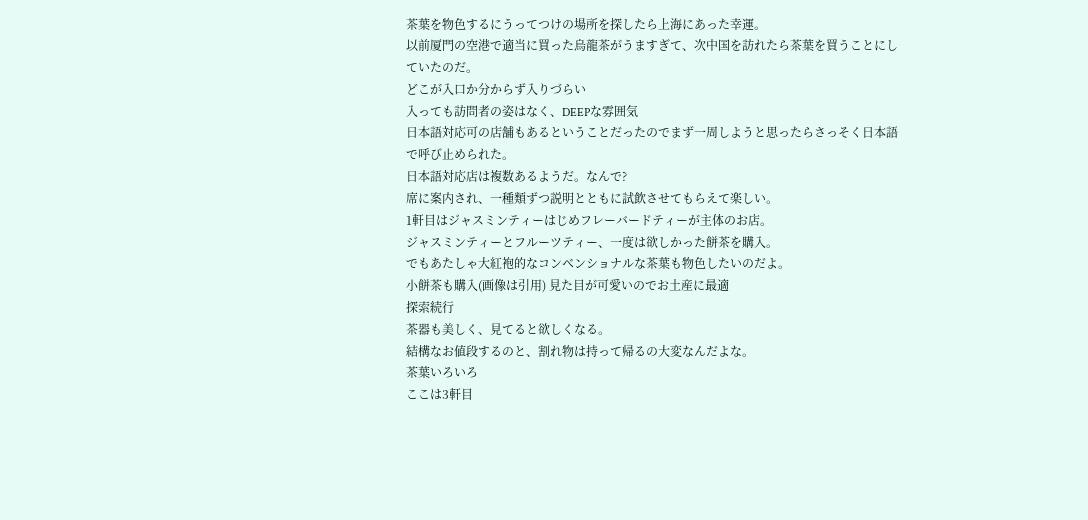茶葉を物色するにうってつけの場所を探したら上海にあった幸運。
以前厦門の空港で適当に買った烏龍茶がうますぎて、次中国を訪れたら茶葉を買うことにしていたのだ。
どこが入口か分からず入りづらい
入っても訪問者の姿はなく、DEEPな雰囲気
日本語対応可の店舗もあるということだったのでまず一周しようと思ったらさっそく日本語で呼び止められた。
日本語対応店は複数あるようだ。なんで?
席に案内され、一種類ずつ説明とともに試飲させてもらえて楽しい。
1軒目はジャスミンティーはじめフレーバードティーが主体のお店。
ジャスミンティーとフルーツティー、一度は欲しかった餅茶を購入。
でもあたしゃ大紅袍的なコンベンショナルな茶葉も物色したいのだよ。
小餅茶も購入(画像は引用) 見た目が可愛いのでお土産に最適
探索続行
茶器も美しく、見てると欲しくなる。
結構なお値段するのと、割れ物は持って帰るの大変なんだよな。
茶葉いろいろ
ここは3軒目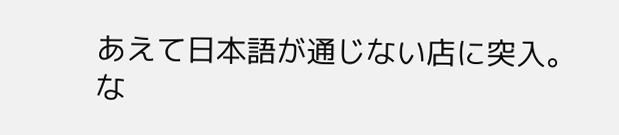あえて日本語が通じない店に突入。
な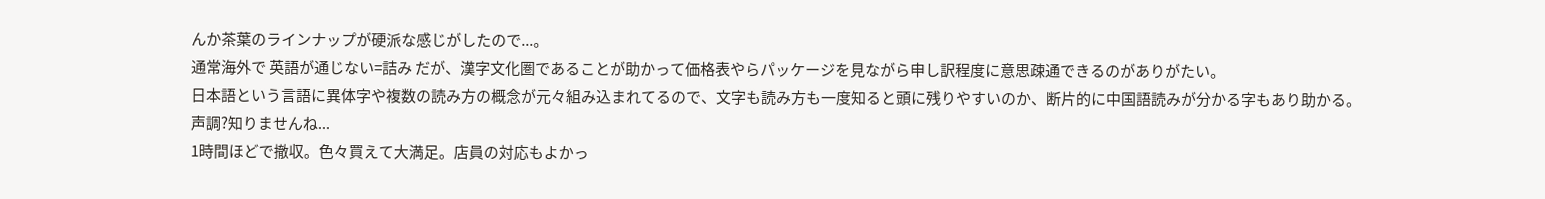んか茶葉のラインナップが硬派な感じがしたので...。
通常海外で 英語が通じない=詰み だが、漢字文化圏であることが助かって価格表やらパッケージを見ながら申し訳程度に意思疎通できるのがありがたい。
日本語という言語に異体字や複数の読み方の概念が元々組み込まれてるので、文字も読み方も一度知ると頭に残りやすいのか、断片的に中国語読みが分かる字もあり助かる。
声調?知りませんね...
1時間ほどで撤収。色々買えて大満足。店員の対応もよかっ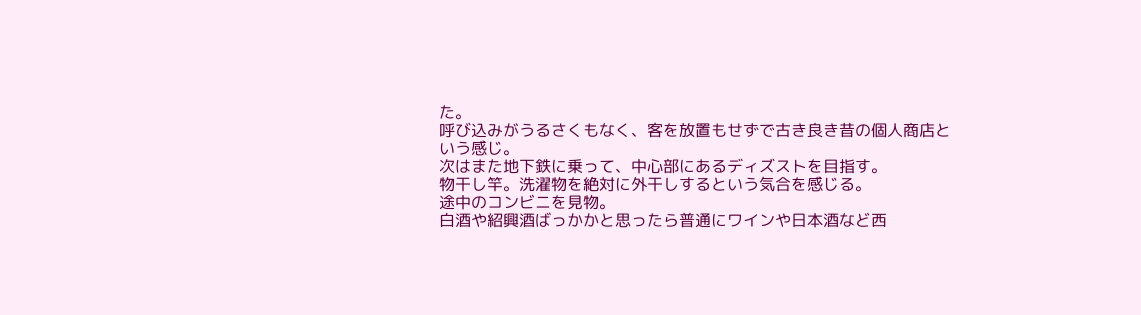た。
呼び込みがうるさくもなく、客を放置もせずで古き良き昔の個人商店という感じ。
次はまた地下鉄に乗って、中心部にあるディズストを目指す。
物干し竿。洗濯物を絶対に外干しするという気合を感じる。
途中のコンビニを見物。
白酒や紹興酒ばっかかと思ったら普通にワインや日本酒など西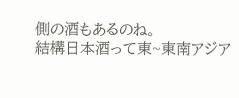側の酒もあるのね。
結構日本酒って東~東南アジア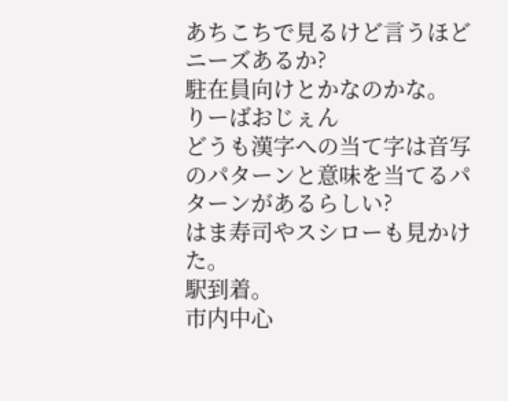あちこちで見るけど言うほどニーズあるか?
駐在員向けとかなのかな。
りーばおじぇん
どうも漢字への当て字は音写のパターンと意味を当てるパターンがあるらしい?
はま寿司やスシローも見かけた。
駅到着。
市内中心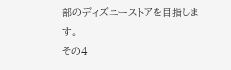部のディズニーストアを目指します。
その4